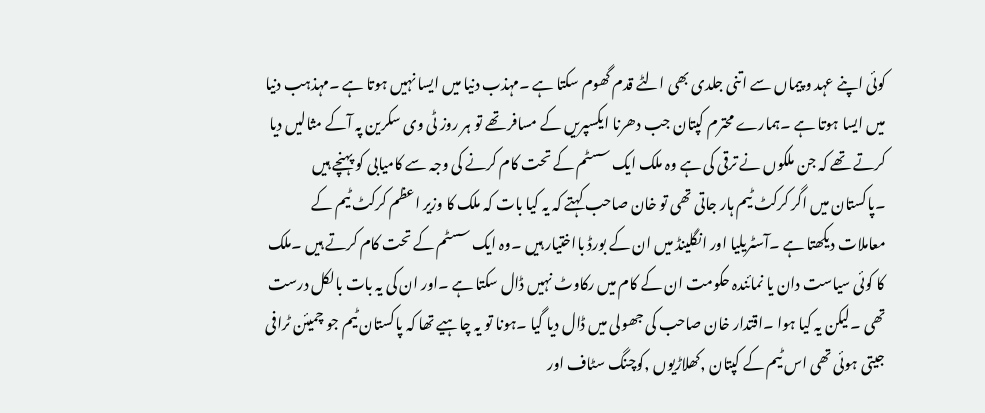کوئی اپنے عہد و پیماں سے اتنی جلدی بھی الٹے قدم گھوم سکتا ہے ۔مہذب دنیا میں ایسا نہیں ہوتا ہے ۔مہذہب دنیا میں ایسا ہوتا ہے ۔ہمارے محترم کپتان جب دھرنا ایکسپریں کے مسافر تھے تو ہر روز ٹی وی سکرین پہ آکے مثالیں دیا کرتے تھے کہ جن ملکوں نے ترقی کی ہے وہ ملک ایک سسٹم کے تحت کام کرنے کی وجہ سے کامیابی کو پہنچے ہیں ۔پاکستان میں اگر کرکٹ ٹیم ہار جاتی تھی تو خان صاحب کہتے کہ یہ کیا بات کہ ملک کا وزیر اعظم کرکٹ ٹیم کے معاملات دیکھتا ہے ۔آسٹریلیا اور انگلینڈ میں ان کے بورڈ بااختیار ہیں ۔وہ ایک سسٹم کے تحت کام کرتے ہیں ۔ملک کا کوئی سیاست دان یا نمائندہ حکومت ان کے کام میں رکاوٹ نہیں ڈال سکتا ہے ۔اور ان کی یہ بات بالکل درست تھی ۔لیکن یہ کیا ہوا ۔اقتدار خان صاحب کی جھولی میں ڈال دیا گیا ۔ہونا تو یہ چاہیے تھا کہ پاکستان ٹیم جو چمیئن ٹرافی جیتی ہوئی تھی اس ٹیم کے کپتان ,کھلاڑیوں ,کوچنگ سٹاف اور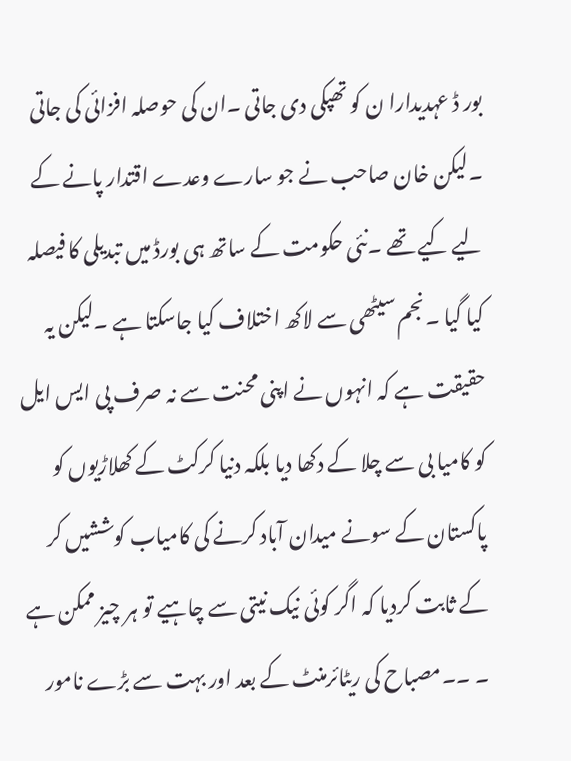بور ڈ عہدیدارا ن کو تھپکی دی جاتی ۔ان کی حوصلہ افزائی کی جاتی ۔لیکن خان صاحب نے جو سارے وعدے اقتدار پانے کے لیے کیے تھے ۔نئی حکومت کے ساتھ ہی بورڈ میں تبدیلی کا فیصلہ کیا گیا ۔نجم سیٹھی سے لاکھ اختلاف کیا جاسکتا ہے ۔لیکن یہ حقیقت ہے کہ انہوں نے اپنی محنت سے نہ صرف پی ایس ایل کو کامیا بی سے چلا کے دکھا دیا بلکہ دنیا کرکٹ کے کھلاڑیوں کو پاکستان کے سونے میدان آباد کرنے کی کامیاب کوششیں کر کے ثابت کردیا کہ اگر کوئی نیک نیتی سے چاہیے تو ہر چیز ممکن ہے ۔ ۔۔مصباح کی ریٹائرمنٹ کے بعد اور بہت سے بڑے نامور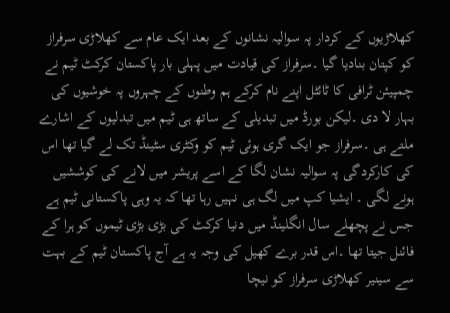کھلاڑیوں کے کردار پہ سوالیہ نشانوں کے بعد ایک عام سے کھلاڑی سرفراز کو کپتان بنادیا گیا ۔سرفراز کی قیادت میں پہلی بار پاکستان کرکٹ ٹیم نے چمپیئن ٹرافی کا ٹائٹل اپنے نام کرکے ہم وطنوں کے چہروں پہ خوشیوں کی بہار لا دی ۔لیکن بورڈ میں تبدیلی کے ساتھ ہی ٹیم میں تبدلیوں کے اشارے ملتے ہی ۔سرفراز جو ایک گری ہوئی ٹیم کو وکٹری سٹینڈ تک لے گیا تھا اس کی کارکردگی پہ سوالیہ نشان لگا کے اسے پریشر میں لانے کی کوششیں ہونے لگی ۔ ایشیا کپ میں لگ ہی نہیں رہا تھا کہ یہ وہی پاکستانی ٹیم ہے جس نے پچھلے سال انگلینڈ میں دنیا کرکٹ کی بڑی بڑی ٹیموں کو ہرا کے فائنل جیتا تھا ۔اس قدر برے کھیل کی وجہ یہ ہے آج پاکستان ٹیم کے بہت سے سینیر کھلاڑی سرفراز کو نیچا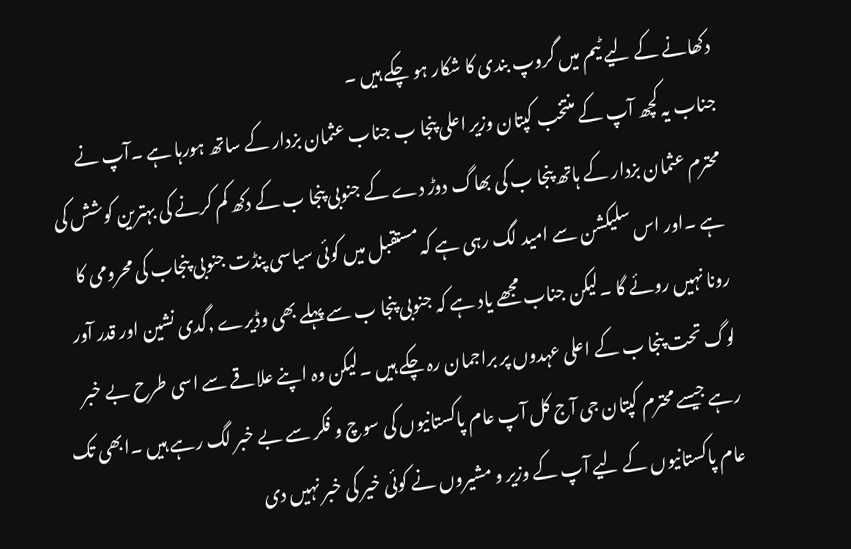دکھانے کے لیے ٹیم میں گروپ بندی کا شکار ہو چکے ہیں ۔
جناب یہ کچھ آپ کے منتخب کپتان وزیر اعلی پنجا ب جناب عثمان بزدار کے ساتھ ہورہا ہے ۔آپ نے محترم عثمان بزدار کے ہاتھ پنجا ب کی بھاگ دوڑ دے کے جنوبی پنجا ب کے دکھ کم کرنے کی بہترین کوشش کی ہے ۔اور اس سلیکشن سے امید لگ رہی ہے کہ مستقبل میں کوئی سیاسی پنڈت جنوبی پنجاب کی محرومی کا رونا نہیں روئے گا ۔لیکن جناب مجھے یاد ہے کہ جنوبی پنجا ب سے پہلے بھی وڈیرے ,گدی نشین اور قدر آور لوگ تحت پنجا ب کے اعلی عہدوں پر براجمان رہ چکے ہیں ۔لیکن وہ اپنے علاقے سے اسی طرح بے خبر رہے جیسے محترم کپتان جی آج کل آپ عام پاکستانیوں کی سوچ و فکر سے بے خبر لگ رہے ہیں ۔ابھی تک عام پاکستانیوں کے لیے آپ کے وزیر و مشیروں نے کوئی خیر کی خبر نہیں دی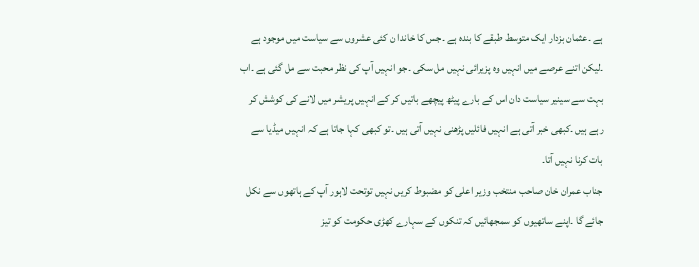ہے ۔عثمان بزدار ایک متوسط طبقے کا بندہ ہے ۔جس کا خاندا ن کئی عشروں سے سیاست میں موجود ہے ۔لیکن اتنے عرصے میں انہیں وہ پزیرائی نہیں مل سکی ۔جو انہیں آپ کی نظر محبت سے مل گئی ہے ۔اب بہت سے سینیر سیاست دان اس کے بارے پیٹھ پیچھے باتیں کر کے انہیں پریشر میں لانے کی کوشش کر رہے ہیں ۔کبھی خبر آتی ہے انہیں فائلیں پڑھنی نہیں آتی ہیں ۔تو کبھی کہا جاتا ہے کہ انہیں میڈیا سے بات کرنا نہیں آتا۔
جناب عمران خان صاحب منتخب وزیر اعلی کو مضبوط کریں نہیں توتحت لاہور آپ کے ہاتھوں سے نکل جائے گا ۔اپنے ساتھیوں کو سمجھائیں کہ تنکوں کے سہارے کھڑی حکومت کو تیز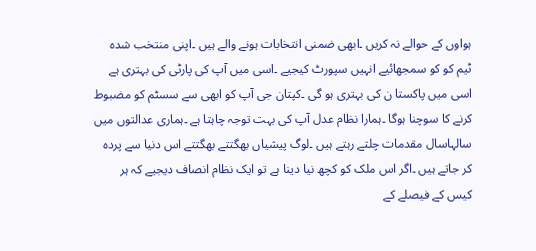ہواوں کے حوالے نہ کریں ۔ابھی ضمنی انتخابات ہونے والے ہیں ۔اپنی منتخب شدہ ٹیم کو کو سمجھائیے انہیں سپورٹ کیجیے ۔اسی میں آپ کی پارٹی کی بہتری ہے اسی میں پاکستا ن کی بہتری ہو گی ۔کپتان جی آپ کو ابھی سے سسٹم کو مضبوط کرنے کا سوچنا ہوگا ۔ہمارا نظام عدل آپ کی بہت توجہ چاہتا ہے ۔ہماری عدالتوں میں سالہاسال مقدمات چلتے رہتے ہیں ۔لوگ پیشیاں بھگتتے بھگتتے اس دنیا سے پردہ کر جاتے ہیں ۔اگر اس ملک کو کچھ نیا دینا ہے تو ایک نظام انصاف دیجیے کہ ہر کیس کے فیصلے کے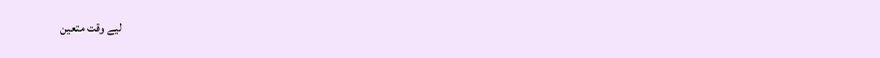لیے وقت متعین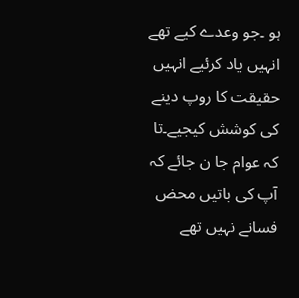ہو ۔جو وعدے کیے تھے انہیں یاد کرئیے انہیں حقیقت کا روپ دینے کی کوشش کیجیے۔تا کہ عوام جا ن جائے کہ آپ کی باتیں محض فسانے نہیں تھے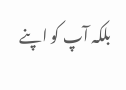بلکہ آپ کو اپنے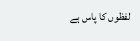لفظوں کا پاس ہے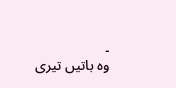۔
وہ باتیں تیری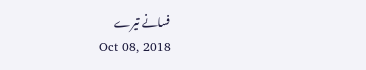فسانے تیرے
Oct 08, 2018